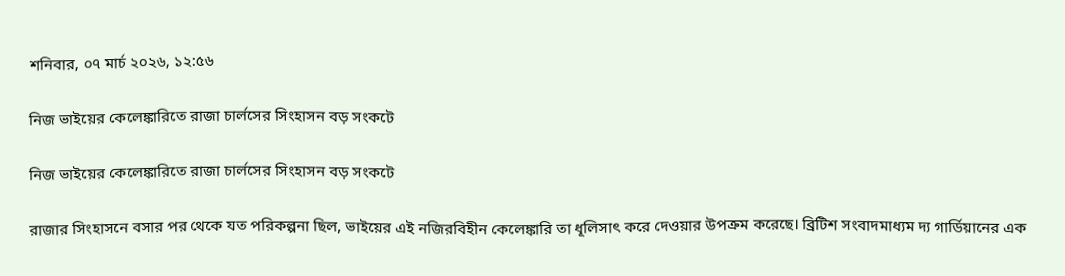শনিবার, ০৭ মার্চ ২০২৬, ১২:৫৬

নিজ ভাইয়ের কেলেঙ্কারিতে রাজা চার্লসের সিংহাসন বড় সংকটে

নিজ ভাইয়ের কেলেঙ্কারিতে রাজা চার্লসের সিংহাসন বড় সংকটে

রাজার সিংহাসনে বসার পর থেকে যত পরিকল্পনা ছিল, ভাইয়ের এই নজিরবিহীন কেলেঙ্কারি তা ধূলিসাৎ করে দেওয়ার উপক্রম করেছে। ব্রিটিশ সংবাদমাধ্যম দ্য গার্ডিয়ানের এক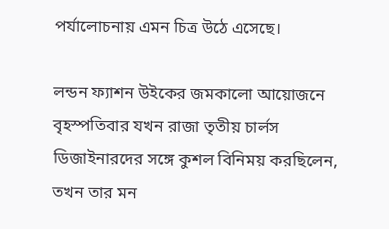পর্যালোচনায় এমন চিত্র উঠে এসেছে।

লন্ডন ফ্যাশন উইকের জমকালো আয়োজনে বৃহস্পতিবার যখন রাজা তৃতীয় চার্লস ডিজাইনারদের সঙ্গে কুশল বিনিময় করছিলেন, তখন তার মন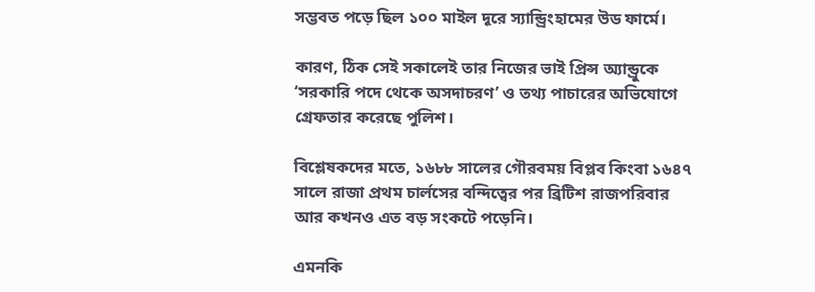সম্ভবত পড়ে ছিল ১০০ মাইল দূরে স্যান্ড্রিংহামের উড ফার্মে।

কারণ, ঠিক সেই সকালেই তার নিজের ভাই প্রিন্স অ্যান্ড্রুকে ‘সরকারি পদে থেকে অসদাচরণ’ ও তথ্য পাচারের অভিযোগে গ্রেফতার করেছে পুলিশ।

বিশ্লেষকদের মতে, ১৬৮৮ সালের গৌরবময় বিপ্লব কিংবা ১৬৪৭ সালে রাজা প্রথম চার্লসের বন্দিত্বের পর ব্রিটিশ রাজপরিবার আর কখনও এত বড় সংকটে পড়েনি।

এমনকি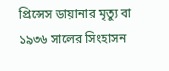প্রিন্সেস ডায়ানার মৃত্যু বা ১৯৩৬ সালের সিংহাসন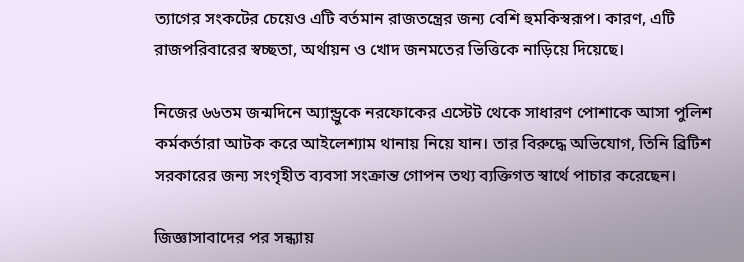ত্যাগের সংকটের চেয়েও এটি বর্তমান রাজতন্ত্রের জন্য বেশি হুমকিস্বরূপ। কারণ, এটি রাজপরিবারের স্বচ্ছতা, অর্থায়ন ও খোদ জনমতের ভিত্তিকে নাড়িয়ে দিয়েছে।

নিজের ৬৬তম জন্মদিনে অ্যান্ড্রুকে নরফোকের এস্টেট থেকে সাধারণ পোশাকে আসা পুলিশ কর্মকর্তারা আটক করে আইলেশ্যাম থানায় নিয়ে যান। তার বিরুদ্ধে অভিযোগ, তিনি ব্রিটিশ সরকারের জন্য সংগৃহীত ব্যবসা সংক্রান্ত গোপন তথ্য ব্যক্তিগত স্বার্থে পাচার করেছেন।

জিজ্ঞাসাবাদের পর সন্ধ্যায়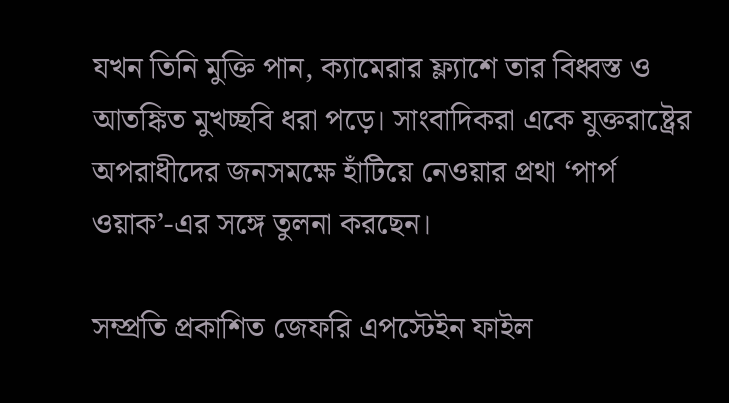যখন তিনি মুক্তি পান, ক্যামেরার ফ্ল্যাশে তার বিধ্বস্ত ও আতঙ্কিত মুখচ্ছবি ধরা পড়ে। সাংবাদিকরা একে যুক্তরাষ্ট্রের অপরাধীদের জনসমক্ষে হাঁটিয়ে নেওয়ার প্রথা ‘পার্প ওয়াক’-এর সঙ্গে তুলনা করছেন।

সম্প্রতি প্রকাশিত জেফরি এপস্টেইন ফাইল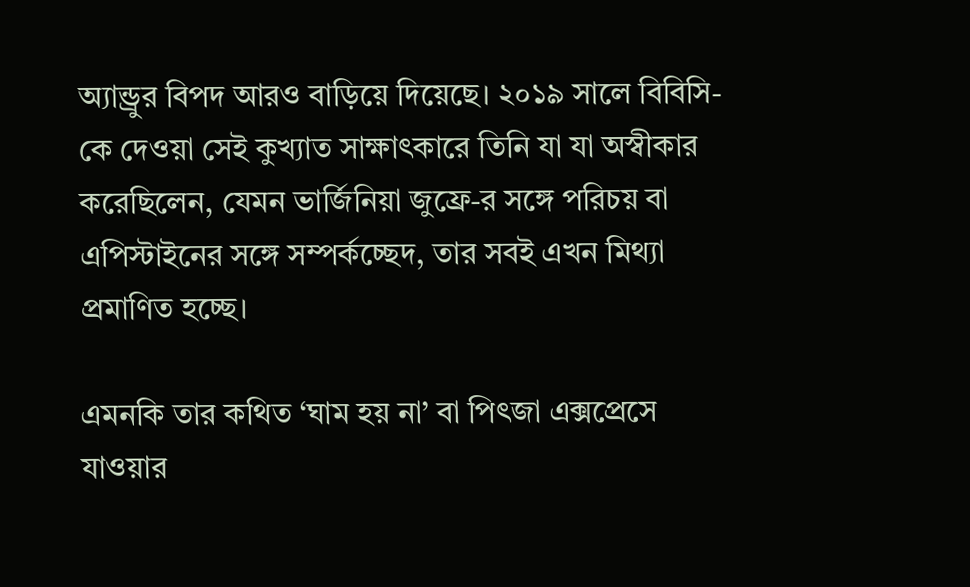অ্যান্ড্রুর বিপদ আরও বাড়িয়ে দিয়েছে। ২০১৯ সালে বিবিসি-কে দেওয়া সেই কুখ্যাত সাক্ষাৎকারে তিনি যা যা অস্বীকার করেছিলেন, যেমন ভার্জিনিয়া জুফ্রে-র সঙ্গে পরিচয় বা এপিস্টাইনের সঙ্গে সম্পর্কচ্ছেদ, তার সবই এখন মিথ্যা প্রমাণিত হচ্ছে।

এমনকি তার কথিত ‘ঘাম হয় না’ বা পিৎজা এক্সপ্রেসে যাওয়ার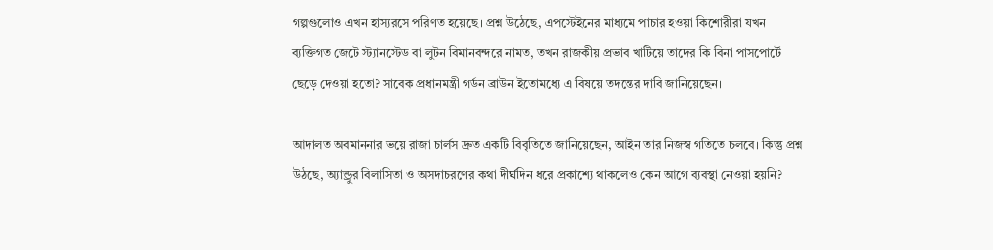গল্পগুলোও এখন হাস্যরসে পরিণত হয়েছে। প্রশ্ন উঠেছে, এপস্টেইনের মাধ্যমে পাচার হওয়া কিশোরীরা যখন ব্যক্তিগত জেটে স্ট্যানস্টেড বা লুটন বিমানবন্দরে নামত, তখন রাজকীয় প্রভাব খাটিয়ে তাদের কি বিনা পাসপোর্টে ছেড়ে দেওয়া হতো? সাবেক প্রধানমন্ত্রী গর্ডন ব্রাউন ইতোমধ্যে এ বিষয়ে তদন্তের দাবি জানিয়েছেন।

আদালত অবমাননার ভয়ে রাজা চার্লস দ্রুত একটি বিবৃতিতে জানিয়েছেন, আইন তার নিজস্ব গতিতে চলবে। কিন্তু প্রশ্ন উঠছে, অ্যান্ড্রুর বিলাসিতা ও অসদাচরণের কথা দীর্ঘদিন ধরে প্রকাশ্যে থাকলেও কেন আগে ব্যবস্থা নেওয়া হয়নি?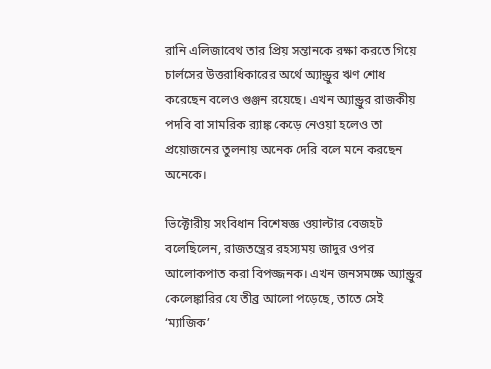রানি এলিজাবেথ তার প্রিয় সন্তানকে রক্ষা করতে গিয়ে চার্লসের উত্তরাধিকারের অর্থে অ্যান্ড্রুর ঋণ শোধ করেছেন বলেও গুঞ্জন রয়েছে। এখন অ্যান্ড্রুর রাজকীয় পদবি বা সামরিক র‍্যাঙ্ক কেড়ে নেওয়া হলেও তা প্রয়োজনের তুলনায় অনেক দেরি বলে মনে করছেন অনেকে।

ভিক্টোরীয় সংবিধান বিশেষজ্ঞ ওয়াল্টার বেজহট বলেছিলেন, রাজতন্ত্রের রহস্যময় জাদুর ওপর আলোকপাত করা বিপজ্জনক। এখন জনসমক্ষে অ্যান্ড্রুর কেলেঙ্কারির যে তীব্র আলো পড়েছে, তাতে সেই ‘ম্যাজিক’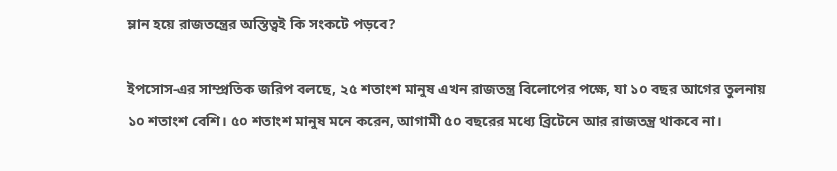ম্লান হয়ে রাজতন্ত্রের অস্তিত্বই কি সংকটে পড়বে?

ইপসোস-এর সাম্প্রতিক জরিপ বলছে, ২৫ শতাংশ মানুষ এখন রাজতন্ত্র বিলোপের পক্ষে, যা ১০ বছর আগের তুলনায় ১০ শতাংশ বেশি। ৫০ শতাংশ মানুষ মনে করেন, আগামী ৫০ বছরের মধ্যে ব্রিটেনে আর রাজতন্ত্র থাকবে না।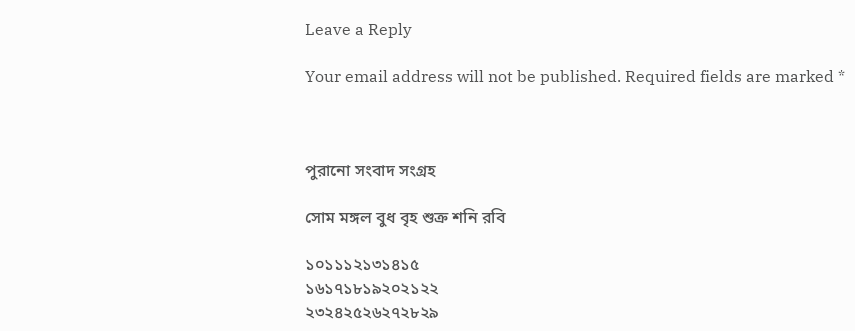Leave a Reply

Your email address will not be published. Required fields are marked *



পুরানো সংবাদ সংগ্রহ

সোম মঙ্গল বুধ বৃহ শুক্র শনি রবি

১০১১১২১৩১৪১৫
১৬১৭১৮১৯২০২১২২
২৩২৪২৫২৬২৭২৮২৯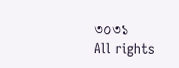৩০৩১
All rights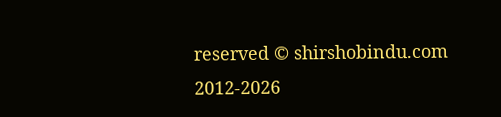reserved © shirshobindu.com 2012-2026